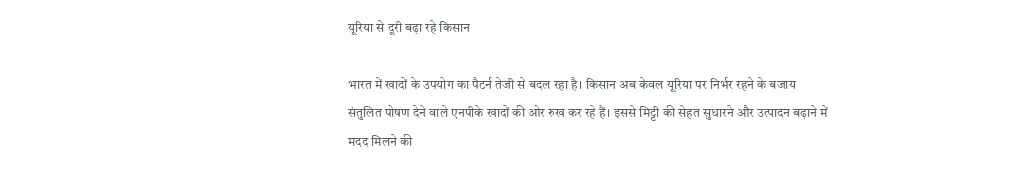यूरिया से दूरी बढ़ा रहे किसान

भारत में खादों के उपयोग का पैटर्न तेजी से बदल रहा है। किसान अब केवल यूरिया पर निर्भर रहने के बजाय संतुलित पोषण देने वाले एनपीके खादों की ओर रुख कर रहे हैं। इससे मिट्टी की सेहत सुधारने और उत्पादन बढ़ाने में मदद मिलने की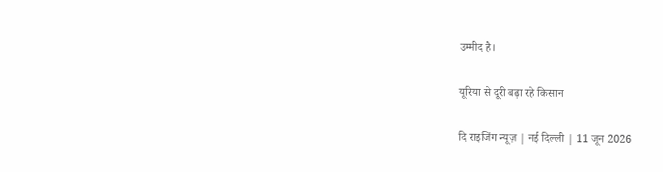उम्मीद है।

यूरिया से दूरी बढ़ा रहे किसान

दि राइजिंग न्यूज़ | नई दिल्ली | 11 जून 2026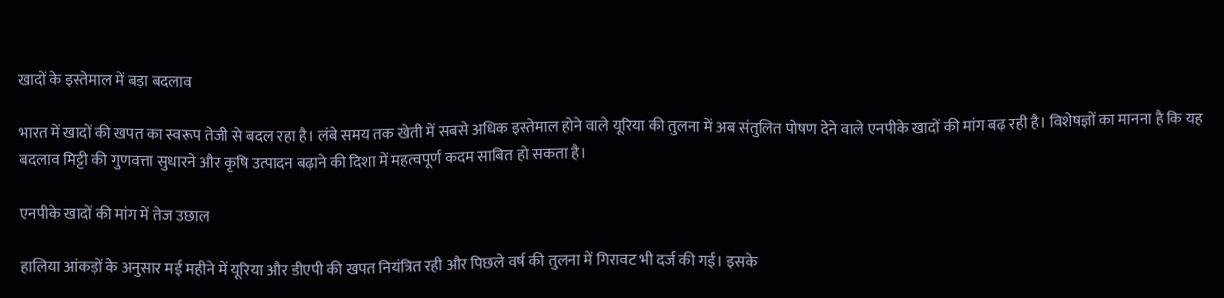खादों के इस्तेमाल में बड़ा बदलाव

भारत में खादों की खपत का स्वरूप तेजी से बदल रहा है। लंबे समय तक खेती में सबसे अधिक इस्तेमाल होने वाले यूरिया की तुलना में अब संतुलित पोषण देने वाले एनपीके खादों की मांग बढ़ रही है। विशेषज्ञों का मानना है कि यह बदलाव मिट्टी की गुणवत्ता सुधारने और कृषि उत्पादन बढ़ाने की दिशा में महत्वपूर्ण कदम साबित हो सकता है।

एनपीके खादों की मांग में तेज उछाल

हालिया आंकड़ों के अनुसार मई महीने में यूरिया और डीएपी की खपत नियंत्रित रही और पिछले वर्ष की तुलना में गिरावट भी दर्ज की गई। इसके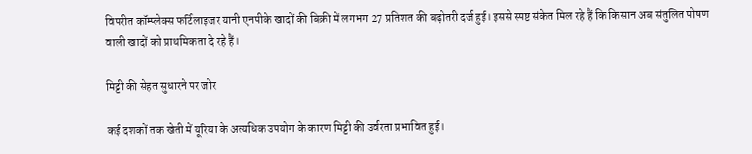विपरीत कॉम्प्लेक्स फर्टिलाइजर यानी एनपीके खादों की बिक्री में लगभग 27 प्रतिशत की बढ़ोतरी दर्ज हुई। इससे स्पष्ट संकेत मिल रहे हैं कि किसान अब संतुलित पोषण वाली खादों को प्राथमिकता दे रहे हैं।

मिट्टी की सेहत सुधारने पर जोर

कई दशकों तक खेती में यूरिया के अत्यधिक उपयोग के कारण मिट्टी की उर्वरता प्रभावित हुई।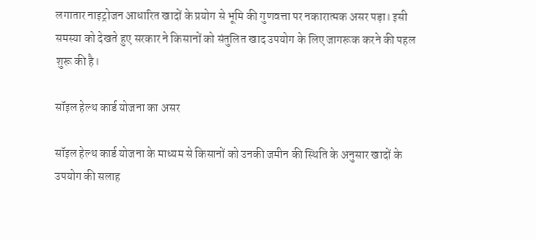लगातार नाइट्रोजन आधारित खादों के प्रयोग से भूमि की गुणवत्ता पर नकारात्मक असर पड़ा। इसी समस्या को देखते हुए सरकार ने किसानों को संतुलित खाद उपयोग के लिए जागरूक करने की पहल शुरू की है।

सॉइल हेल्थ कार्ड योजना का असर

सॉइल हेल्थ कार्ड योजना के माध्यम से किसानों को उनकी जमीन की स्थिति के अनुसार खादों के उपयोग की सलाह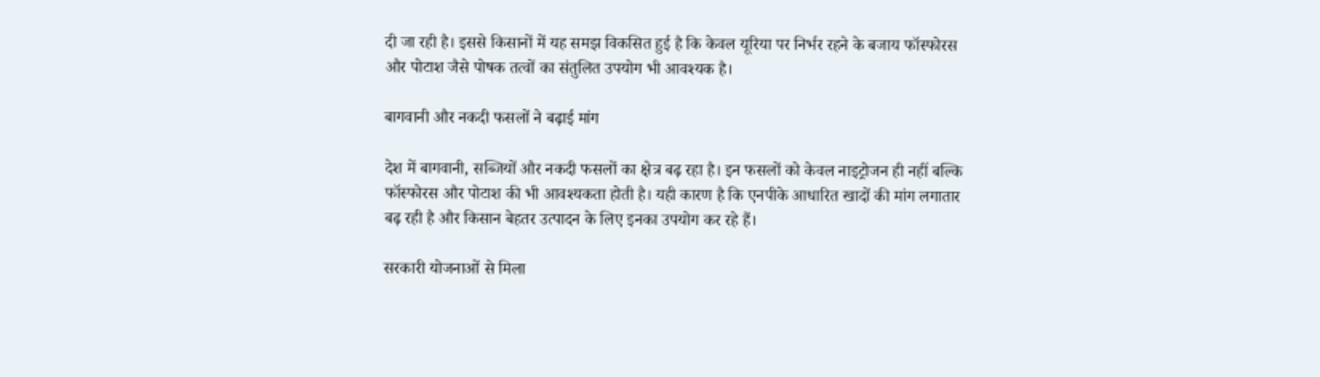दी जा रही है। इससे किसानों में यह समझ विकसित हुई है कि केवल यूरिया पर निर्भर रहने के बजाय फॉस्फोरस और पोटाश जैसे पोषक तत्वों का संतुलित उपयोग भी आवश्यक है।

बागवानी और नकदी फसलों ने बढ़ाई मांग

देश में बागवानी, सब्जियों और नकदी फसलों का क्षेत्र बढ़ रहा है। इन फसलों को केवल नाइट्रोजन ही नहीं बल्कि फॉस्फोरस और पोटाश की भी आवश्यकता होती है। यही कारण है कि एनपीके आधारित खादों की मांग लगातार बढ़ रही है और किसान बेहतर उत्पादन के लिए इनका उपयोग कर रहे हैं।

सरकारी योजनाओं से मिला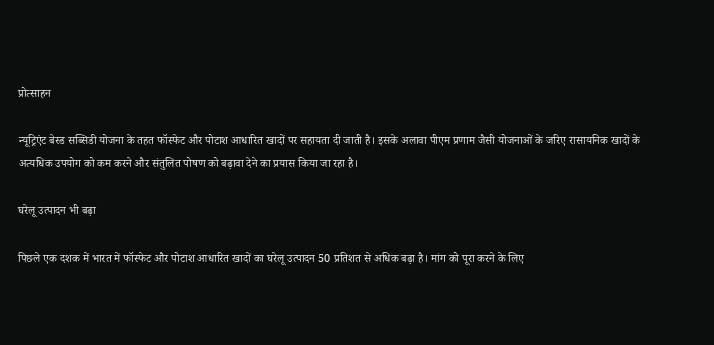प्रोत्साहन

न्यूट्रिएंट बेस्ड सब्सिडी योजना के तहत फॉस्फेट और पोटाश आधारित खादों पर सहायता दी जाती है। इसके अलावा पीएम प्रणाम जैसी योजनाओं के जरिए रासायनिक खादों के अत्यधिक उपयोग को कम करने और संतुलित पोषण को बढ़ावा देने का प्रयास किया जा रहा है।

घरेलू उत्पादन भी बढ़ा

पिछले एक दशक में भारत में फॉस्फेट और पोटाश आधारित खादों का घरेलू उत्पादन 50 प्रतिशत से अधिक बढ़ा है। मांग को पूरा करने के लिए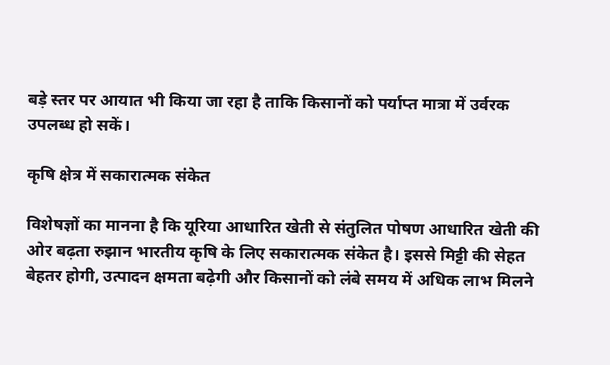बड़े स्तर पर आयात भी किया जा रहा है ताकि किसानों को पर्याप्त मात्रा में उर्वरक उपलब्ध हो सकें।

कृषि क्षेत्र में सकारात्मक संकेत

विशेषज्ञों का मानना है कि यूरिया आधारित खेती से संतुलित पोषण आधारित खेती की ओर बढ़ता रुझान भारतीय कृषि के लिए सकारात्मक संकेत है। इससे मिट्टी की सेहत बेहतर होगी, उत्पादन क्षमता बढ़ेगी और किसानों को लंबे समय में अधिक लाभ मिलने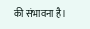की संभावना है।